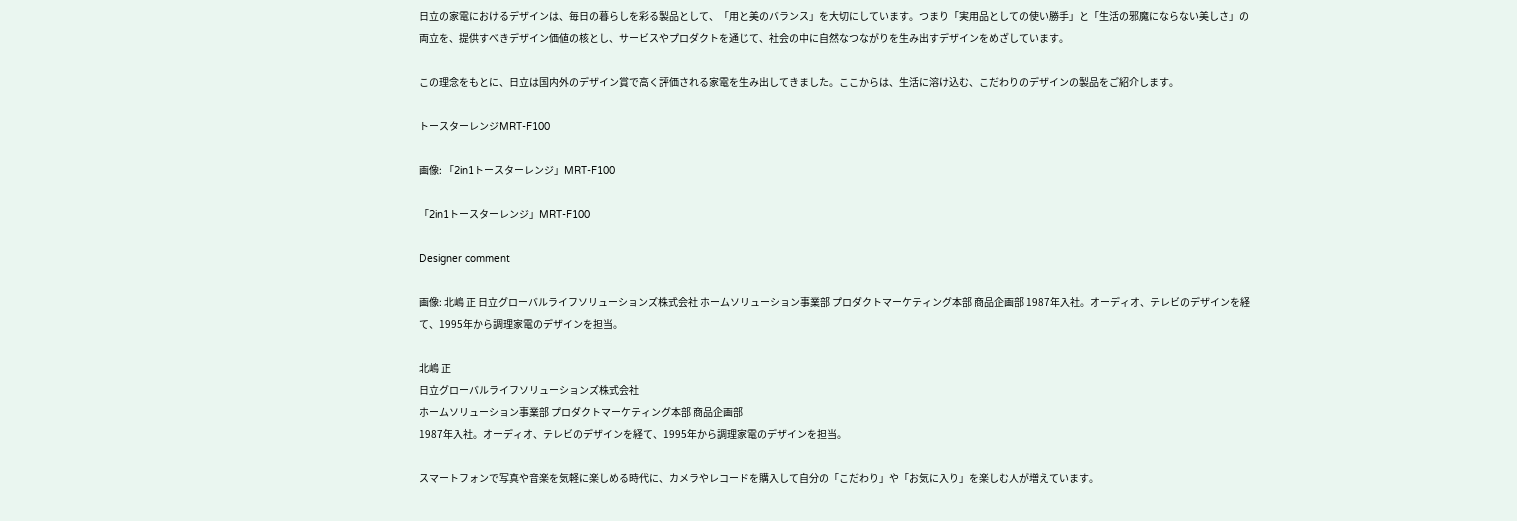日立の家電におけるデザインは、毎日の暮らしを彩る製品として、「用と美のバランス」を大切にしています。つまり「実用品としての使い勝手」と「生活の邪魔にならない美しさ」の両立を、提供すべきデザイン価値の核とし、サービスやプロダクトを通じて、社会の中に自然なつながりを生み出すデザインをめざしています。

この理念をもとに、日立は国内外のデザイン賞で高く評価される家電を生み出してきました。ここからは、生活に溶け込む、こだわりのデザインの製品をご紹介します。

トースターレンジMRT-F100

画像: 「2in1トースターレンジ」MRT-F100

「2in1トースターレンジ」MRT-F100

Designer comment

画像: 北嶋 正 日立グローバルライフソリューションズ株式会社 ホームソリューション事業部 プロダクトマーケティング本部 商品企画部 1987年入社。オーディオ、テレビのデザインを経て、1995年から調理家電のデザインを担当。

北嶋 正
日立グローバルライフソリューションズ株式会社
ホームソリューション事業部 プロダクトマーケティング本部 商品企画部
1987年入社。オーディオ、テレビのデザインを経て、1995年から調理家電のデザインを担当。

スマートフォンで写真や音楽を気軽に楽しめる時代に、カメラやレコードを購入して自分の「こだわり」や「お気に入り」を楽しむ人が増えています。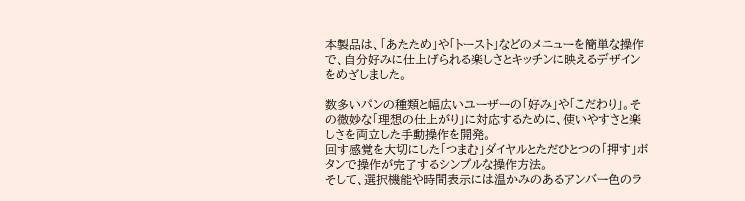本製品は、「あたため」や「トースト」などのメニューを簡単な操作で、自分好みに仕上げられる楽しさとキッチンに映えるデザインをめざしました。

数多いパンの種類と幅広いユーザーの「好み」や「こだわり」。その微妙な「理想の仕上がり」に対応するために、使いやすさと楽しさを両立した手動操作を開発。
回す感覚を大切にした「つまむ」ダイヤルとただひとつの「押す」ボタンで操作が完了するシンプルな操作方法。
そして、選択機能や時間表示には温かみのあるアンバー色のラ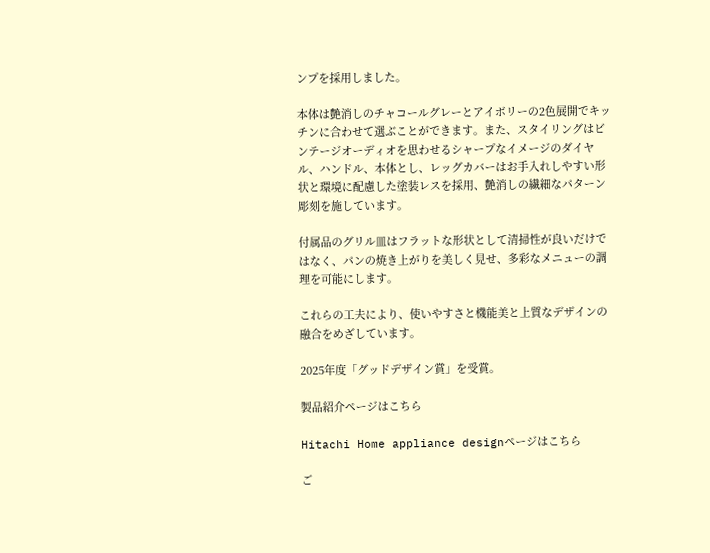ンプを採用しました。

本体は艶消しのチャコールグレーとアイボリーの2色展開でキッチンに合わせて選ぶことができます。また、スタイリングはビンテージオーディオを思わせるシャープなイメージのダイヤル、ハンドル、本体とし、レッグカバーはお手入れしやすい形状と環境に配慮した塗装レスを採用、艶消しの繊細なパターン彫刻を施しています。

付属品のグリル皿はフラットな形状として清掃性が良いだけではなく、パンの焼き上がりを美しく見せ、多彩なメニューの調理を可能にします。

これらの工夫により、使いやすさと機能美と上質なデザインの融合をめざしています。

2025年度「グッドデザイン賞」を受賞。

製品紹介ページはこちら

Hitachi Home appliance designページはこちら

ご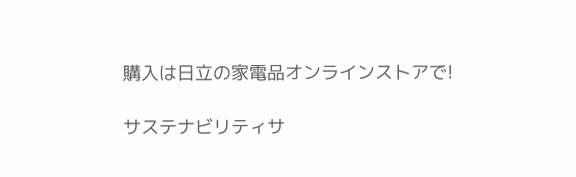購入は日立の家電品オンラインストアで!

サステナビリティサ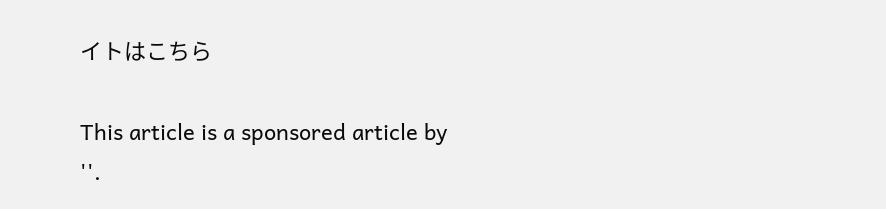イトはこちら

This article is a sponsored article by
''.